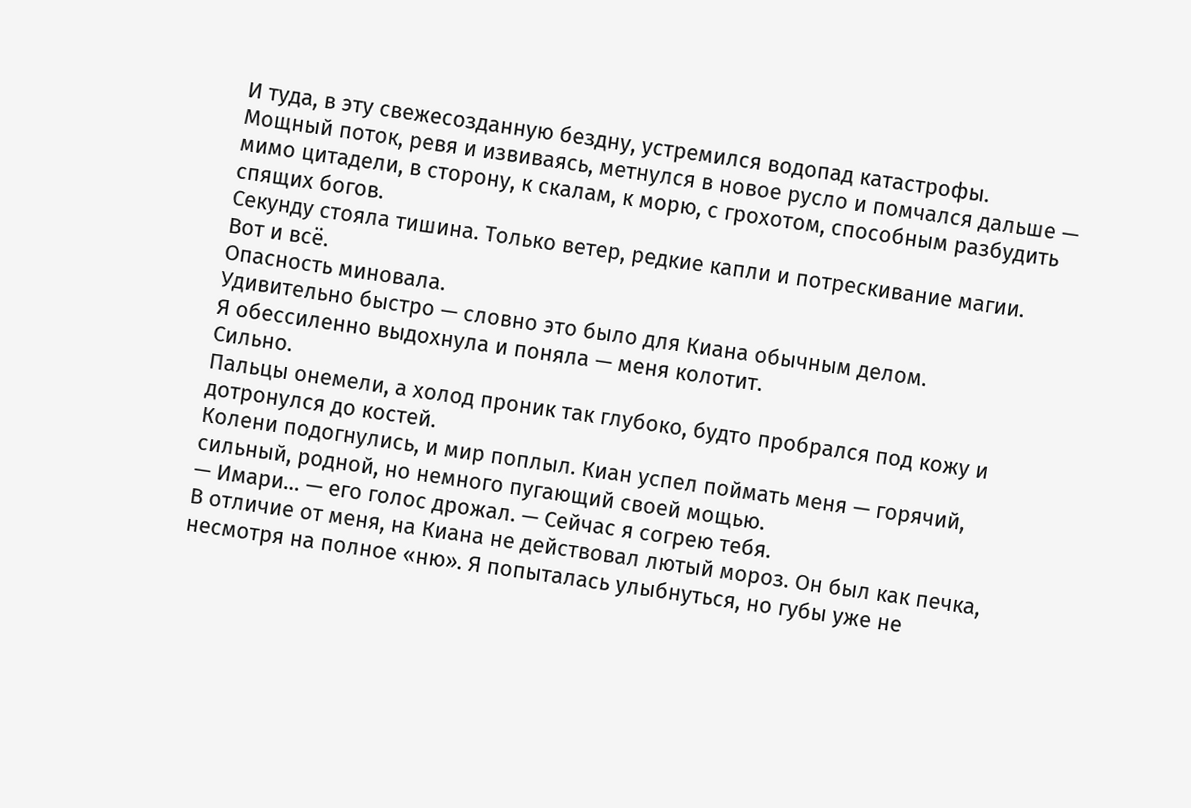И туда, в эту свежесозданную бездну, устремился водопад катастрофы.
Мощный поток, ревя и извиваясь, метнулся в новое русло и помчался дальше — мимо цитадели, в сторону, к скалам, к морю, с грохотом, способным разбудить спящих богов.
Секунду стояла тишина. Только ветер, редкие капли и потрескивание магии.
Вот и всё.
Опасность миновала.
Удивительно быстро — словно это было для Киана обычным делом.
Я обессиленно выдохнула и поняла — меня колотит.
Сильно.
Пальцы онемели, а холод проник так глубоко, будто пробрался под кожу и дотронулся до костей.
Колени подогнулись, и мир поплыл. Киан успел поймать меня — горячий, сильный, родной, но немного пугающий своей мощью.
— Имари… — его голос дрожал. — Сейчас я согрею тебя.
В отличие от меня, на Киана не действовал лютый мороз. Он был как печка, несмотря на полное «ню». Я попыталась улыбнуться, но губы уже не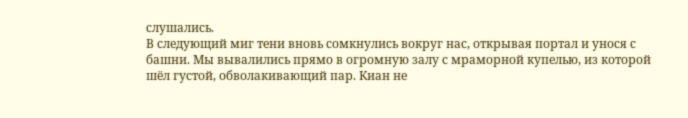слушались.
В следующий миг тени вновь сомкнулись вокруг нас, открывая портал и унося с башни. Мы вывалились прямо в огромную залу с мраморной купелью, из которой шёл густой, обволакивающий пар. Киан не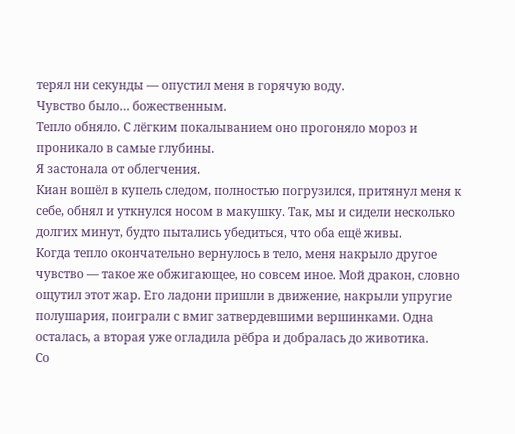терял ни секунды — опустил меня в горячую воду.
Чувство было… божественным.
Тепло обняло. С лёгким покалыванием оно прогоняло мороз и проникало в самые глубины.
Я застонала от облегчения.
Киан вошёл в купель следом, полностью погрузился, притянул меня к себе, обнял и уткнулся носом в макушку. Так, мы и сидели несколько долгих минут, будто пытались убедиться, что оба ещё живы.
Когда тепло окончательно вернулось в тело, меня накрыло другое чувство — такое же обжигающее, но совсем иное. Мой дракон, словно ощутил этот жар. Его ладони пришли в движение, накрыли упругие полушария, поиграли с вмиг затвердевшими вершинками. Одна осталась, а вторая уже огладила рёбра и добралась до животика.
Со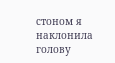стоном я наклонила голову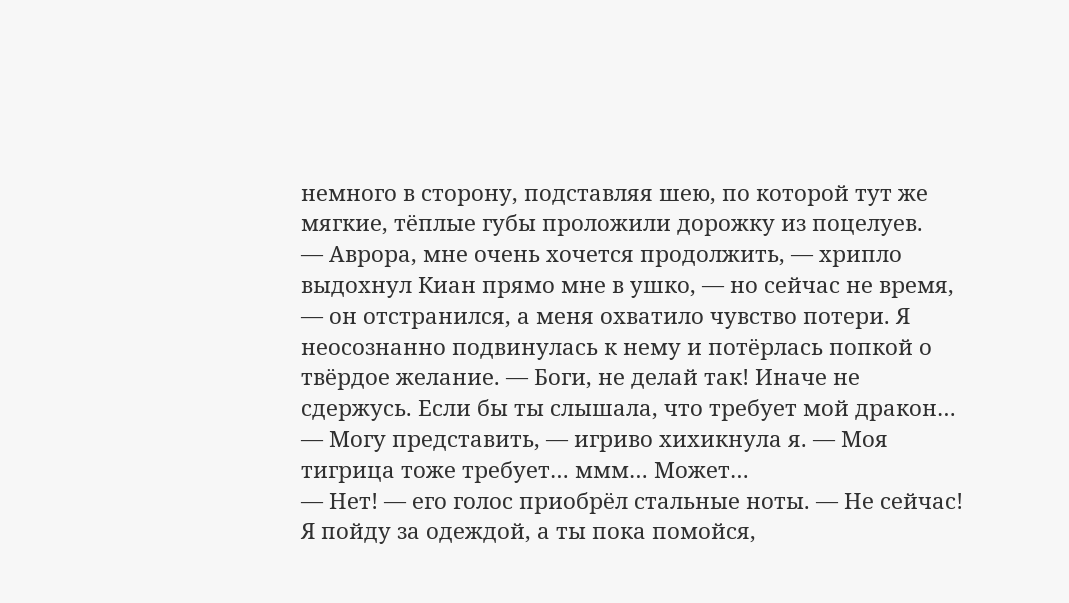немного в сторону, подставляя шею, по которой тут же мягкие, тёплые губы проложили дорожку из поцелуев.
— Аврора, мне очень хочется продолжить, — хрипло выдохнул Киан прямо мне в ушко, — но сейчас не время, — он отстранился, а меня охватило чувство потери. Я неосознанно подвинулась к нему и потёрлась попкой о твёрдое желание. — Боги, не делай так! Иначе не сдержусь. Если бы ты слышала, что требует мой дракон…
— Могу представить, — игриво хихикнула я. — Моя тигрица тоже требует… ммм… Может…
— Нет! — его голос приобрёл стальные ноты. — Не сейчас! Я пойду за одеждой, а ты пока помойся,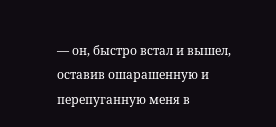— он, быстро встал и вышел, оставив ошарашенную и перепуганную меня в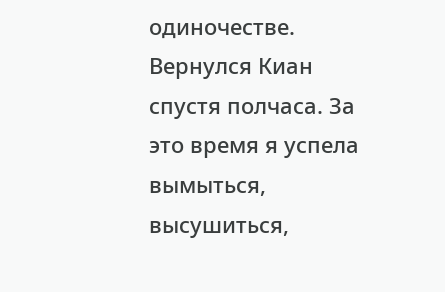одиночестве.
Вернулся Киан спустя полчаса. За это время я успела вымыться, высушиться,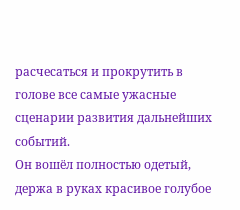расчесаться и прокрутить в голове все самые ужасные сценарии развития дальнейших событий.
Он вошёл полностью одетый, держа в руках красивое голубое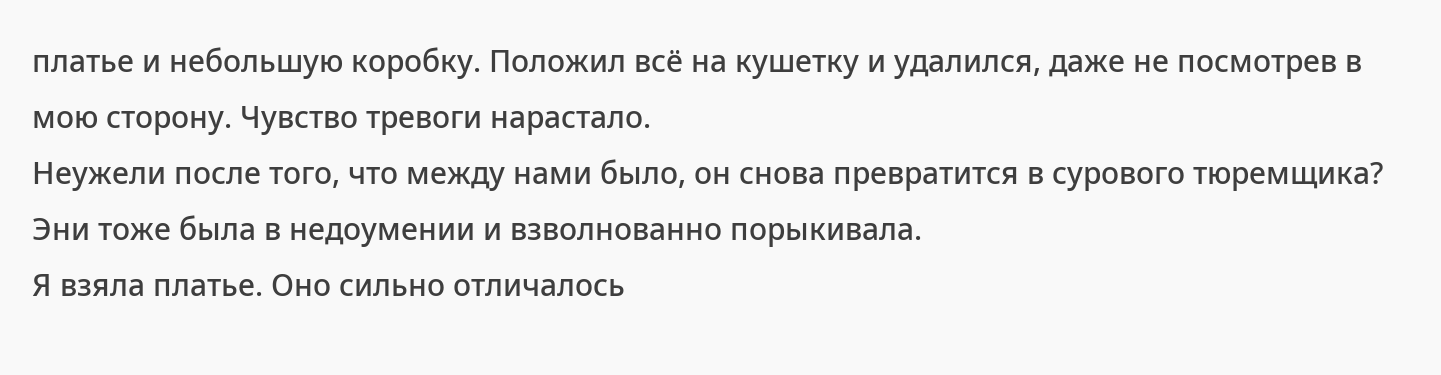платье и небольшую коробку. Положил всё на кушетку и удалился, даже не посмотрев в мою сторону. Чувство тревоги нарастало.
Неужели после того, что между нами было, он снова превратится в сурового тюремщика? Эни тоже была в недоумении и взволнованно порыкивала.
Я взяла платье. Оно сильно отличалось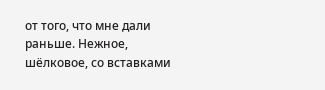от того, что мне дали раньше. Нежное, шёлковое, со вставками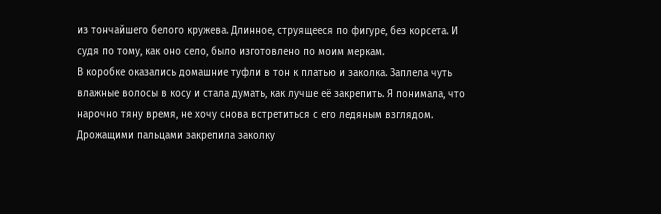из тончайшего белого кружева. Длинное, струящееся по фигуре, без корсета. И судя по тому, как оно село, было изготовлено по моим меркам.
В коробке оказались домашние туфли в тон к платью и заколка. Заплела чуть влажные волосы в косу и стала думать, как лучше её закрепить. Я понимала, что нарочно тяну время, не хочу снова встретиться с его ледяным взглядом.
Дрожащими пальцами закрепила заколку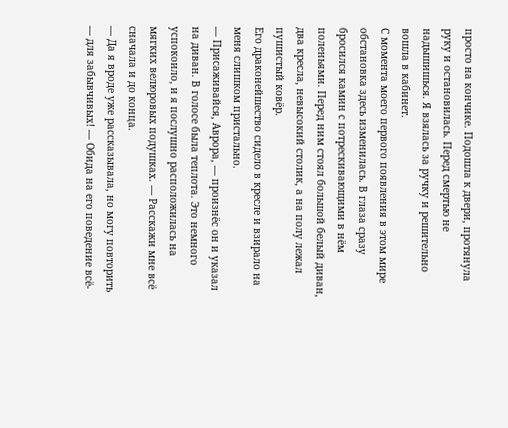просто на кончике. Подошла к двери, протянула руку и остановилась. Перед смертью не надышишься. Я взялась за ручку и решительно вошла в кабинет.
С момента моего первого появления в этом мире обстановка здесь изменилась. В глаза сразу бросился камин с потрескивающими в нём поленьями. Перед ним стоял большой белый диван, два кресла, невысокий столик, а на полу лежал пушистый ковёр.
Его драконейшество сидело в кресле и взирало на меня слишком пристально.
— Присаживайся, Аврора, — произнёс он и указал на диван. В голосе была теплота. Это немного успокоило, и я послушно расположилась на мягких велюровых подушках. — Расскажи мне всё сначала и до конца.
— Да я вроде уже рассказывала, но могу повторить — для забывчивых! — Обида на его поведение всё-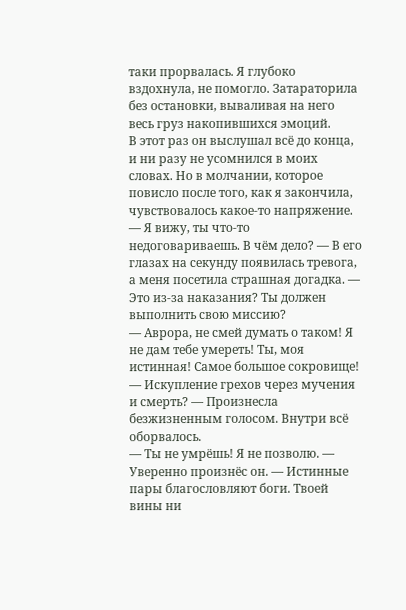таки прорвалась. Я глубоко вздохнула, не помогло. Затараторила без остановки, вываливая на него весь груз накопившихся эмоций.
В этот раз он выслушал всё до конца, и ни разу не усомнился в моих словах. Но в молчании, которое повисло после того, как я закончила, чувствовалось какое-то напряжение.
— Я вижу, ты что-то недоговариваешь. В чём дело? — В его глазах на секунду появилась тревога, а меня посетила страшная догадка. — Это из-за наказания? Ты должен выполнить свою миссию?
— Аврора, не смей думать о таком! Я не дам тебе умереть! Ты, моя истинная! Самое большое сокровище!
— Искупление грехов через мучения и смерть? — Произнесла безжизненным голосом. Внутри всё оборвалось.
— Ты не умрёшь! Я не позволю. — Уверенно произнёс он. — Истинные пары благословляют боги. Твоей вины ни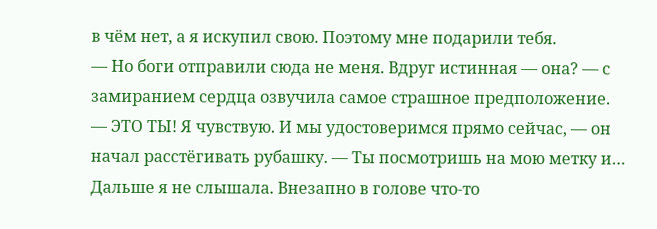в чём нет, а я искупил свою. Поэтому мне подарили тебя.
— Но боги отправили сюда не меня. Вдруг истинная — она? — с замиранием сердца озвучила самое страшное предположение.
— ЭТО ТЫ! Я чувствую. И мы удостоверимся прямо сейчас, — он начал расстёгивать рубашку. — Ты посмотришь на мою метку и…
Дальше я не слышала. Внезапно в голове что-то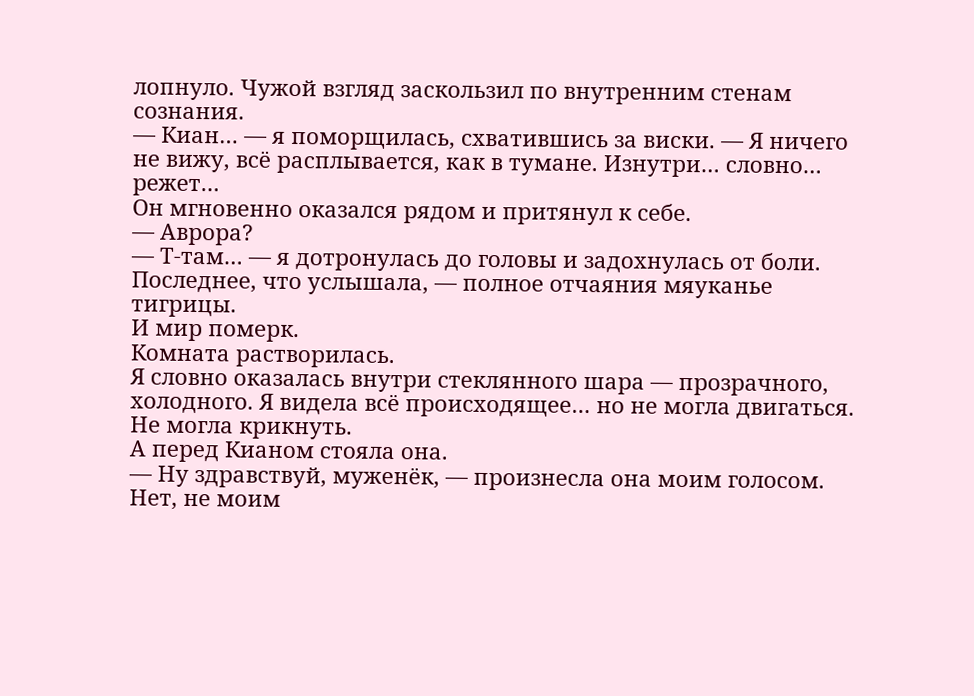лопнуло. Чужой взгляд заскользил по внутренним стенам сознания.
— Киан… — я поморщилась, схватившись за виски. — Я ничего не вижу, всё расплывается, как в тумане. Изнутри… словно… режет…
Он мгновенно оказался рядом и притянул к себе.
— Аврора?
— Т-там… — я дотронулась до головы и задохнулась от боли. Последнее, что услышала, — полное отчаяния мяуканье тигрицы.
И мир померк.
Комната растворилась.
Я словно оказалась внутри стеклянного шара — прозрачного, холодного. Я видела всё происходящее… но не могла двигаться. Не могла крикнуть.
А перед Кианом стояла она.
— Ну здравствуй, муженёк, — произнесла она моим голосом. Нет, не моим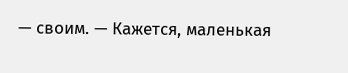— своим. — Кажется, маленькая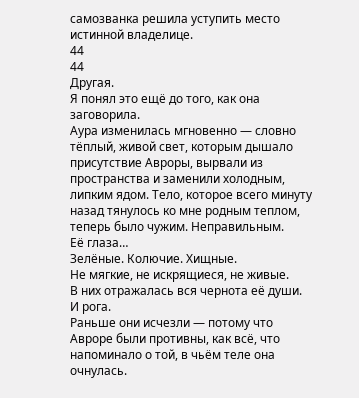самозванка решила уступить место истинной владелице.
44
44
Другая.
Я понял это ещё до того, как она заговорила.
Аура изменилась мгновенно — словно тёплый, живой свет, которым дышало присутствие Авроры, вырвали из пространства и заменили холодным, липким ядом. Тело, которое всего минуту назад тянулось ко мне родным теплом, теперь было чужим. Неправильным.
Её глаза…
Зелёные. Колючие. Хищные.
Не мягкие, не искрящиеся, не живые.
В них отражалась вся чернота её души.
И рога.
Раньше они исчезли — потому что Авроре были противны, как всё, что напоминало о той, в чьём теле она очнулась.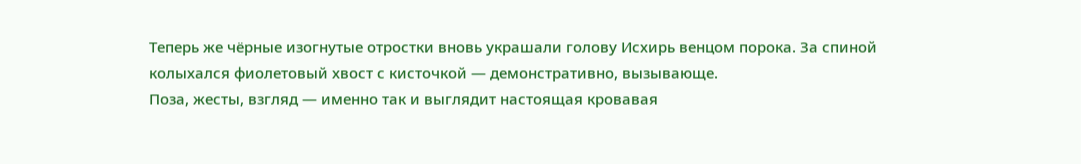Теперь же чёрные изогнутые отростки вновь украшали голову Исхирь венцом порока. За спиной колыхался фиолетовый хвост с кисточкой — демонстративно, вызывающе.
Поза, жесты, взгляд — именно так и выглядит настоящая кровавая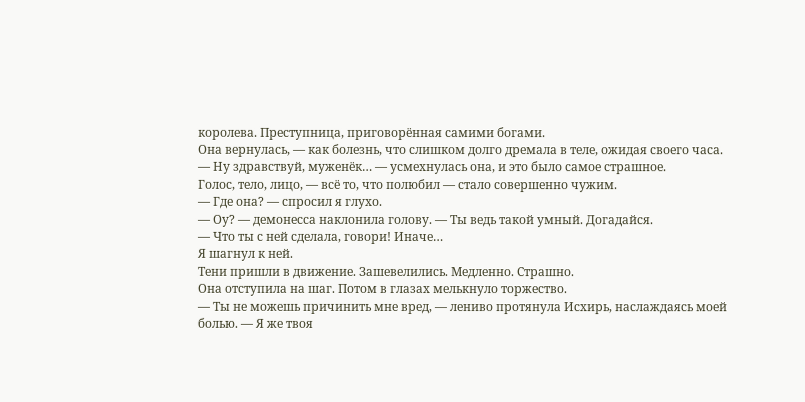королева. Преступница, приговорённая самими богами.
Она вернулась, — как болезнь, что слишком долго дремала в теле, ожидая своего часа.
— Ну здравствуй, муженёк… — усмехнулась она, и это было самое страшное.
Голос, тело, лицо, — всё то, что полюбил — стало совершенно чужим.
— Где она? — спросил я глухо.
— Оу? — демонесса наклонила голову. — Ты ведь такой умный. Догадайся.
— Что ты с ней сделала, говори! Иначе…
Я шагнул к ней.
Тени пришли в движение. Зашевелились. Медленно. Страшно.
Она отступила на шаг. Потом в глазах мелькнуло торжество.
— Ты не можешь причинить мне вред, — лениво протянула Исхирь, наслаждаясь моей болью. — Я же твоя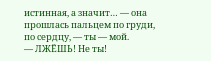истинная, а значит… — она прошлась пальцем по груди, по сердцу, — ты — мой.
— ЛЖЁШЬ! Не ты!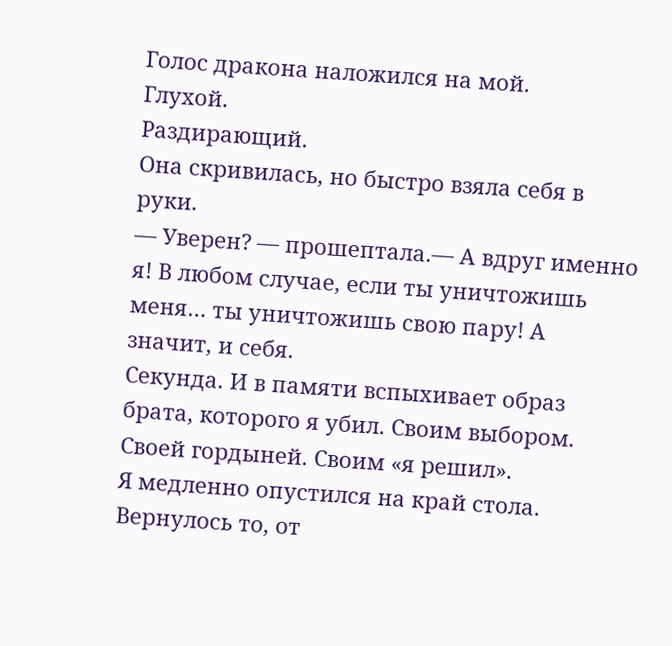Голос дракона наложился на мой.
Глухой.
Раздирающий.
Она скривилась, но быстро взяла себя в руки.
— Уверен? — прошептала.— А вдруг именно я! В любом случае, если ты уничтожишь меня… ты уничтожишь свою пару! А значит, и себя.
Секунда. И в памяти вспыхивает образ брата, которого я убил. Своим выбором. Своей гордыней. Своим «я решил».
Я медленно опустился на край стола. Вернулось то, от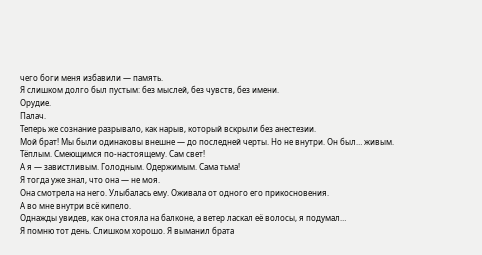чего боги меня избавили — память.
Я слишком долго был пустым: без мыслей, без чувств, без имени.
Орудие.
Палач.
Теперь же сознание разрывало, как нарыв, который вскрыли без анестезии.
Мой брат! Мы были одинаковы внешне — до последней черты. Но не внутри. Он был… живым. Тёплым. Смеющимся по-настоящему. Сам свет!
А я — завистливым. Голодным. Одержимым. Сама тьма!
Я тогда уже знал, что она — не моя.
Она смотрела на него. Улыбалась ему. Оживала от одного его прикосновения.
А во мне внутри всё кипело.
Однажды увидев, как она стояла на балконе, а ветер ласкал её волосы, я подумал…
Я помню тот день. Слишком хорошо. Я выманил брата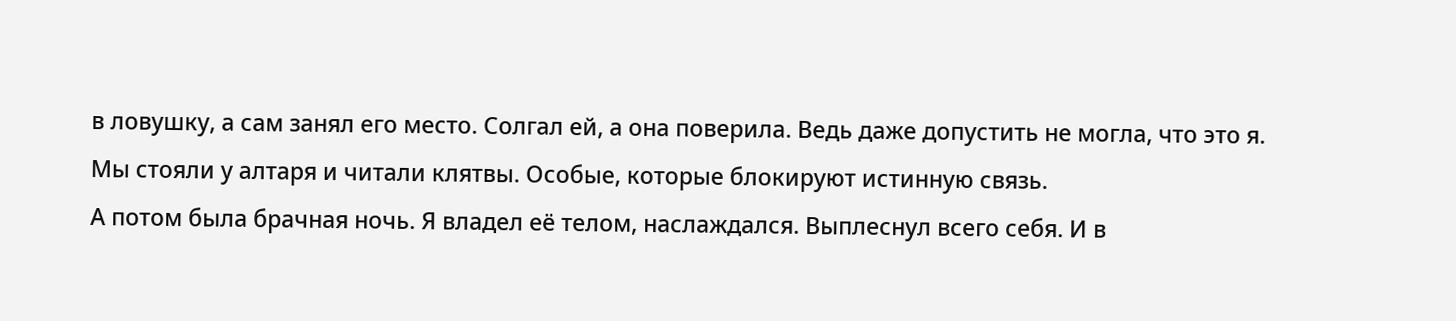в ловушку, а сам занял его место. Солгал ей, а она поверила. Ведь даже допустить не могла, что это я. Мы стояли у алтаря и читали клятвы. Особые, которые блокируют истинную связь.
А потом была брачная ночь. Я владел её телом, наслаждался. Выплеснул всего себя. И в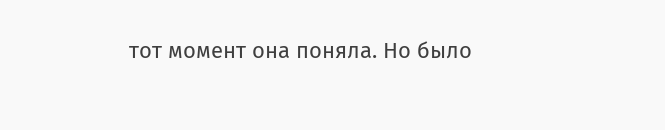тот момент она поняла. Но было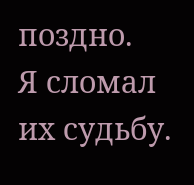поздно.
Я сломал их судьбу.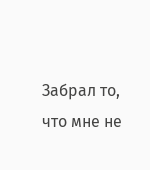Забрал то, что мне не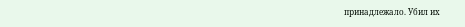принадлежало. Убил их